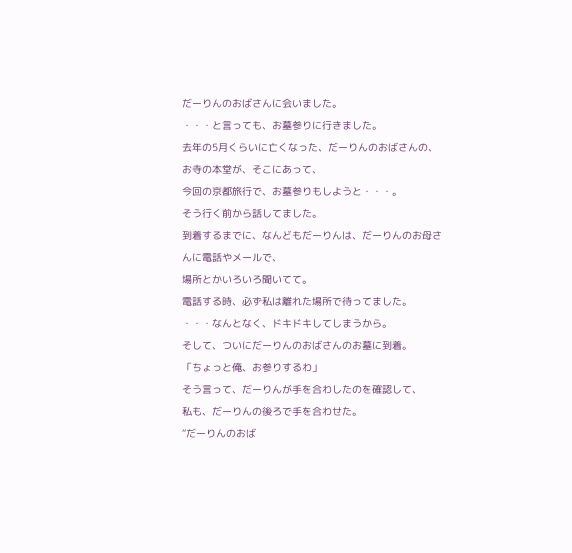だーりんのおばさんに会いました。
・・・と言っても、お墓参りに行きました。
去年の5月くらいに亡くなった、だーりんのおばさんの、
お寺の本堂が、そこにあって、
今回の京都旅行で、お墓参りもしようと・・・。
そう行く前から話してました。
到着するまでに、なんどもだーりんは、だーりんのお母さんに電話やメールで、
場所とかいろいろ聞いてて。
電話する時、必ず私は離れた場所で待ってました。
・・・なんとなく、ドキドキしてしまうから。
そして、ついにだーりんのおばさんのお墓に到着。
「ちょっと俺、お参りするわ」
そう言って、だーりんが手を合わしたのを確認して、
私も、だーりんの後ろで手を合わせた。
“だーりんのおば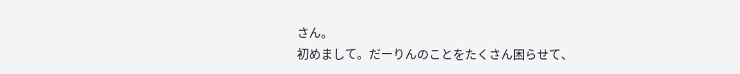さん。
初めまして。だーりんのことをたくさん困らせて、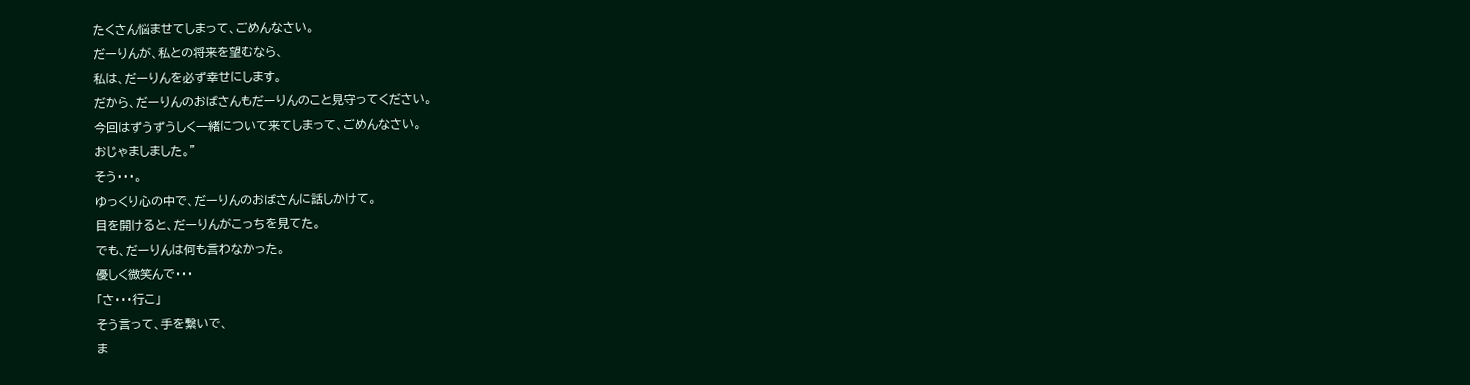たくさん悩ませてしまって、ごめんなさい。
だーりんが、私との将来を望むなら、
私は、だーりんを必ず幸せにします。
だから、だーりんのおばさんもだーりんのこと見守ってください。
今回はずうずうしく一緒について来てしまって、ごめんなさい。
おじゃましました。”
そう・・・。
ゆっくり心の中で、だーりんのおばさんに話しかけて。
目を開けると、だーりんがこっちを見てた。
でも、だーりんは何も言わなかった。
優しく微笑んで・・・
「さ・・・行こ」
そう言って、手を繋いで、
ま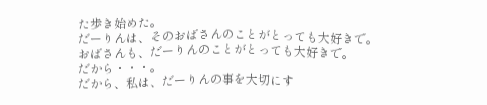た歩き始めた。
だーりんは、そのおばさんのことがとっても大好きで。
おばさんも、だーりんのことがとっても大好きで。
だから・・・。
だから、私は、だーりんの事を大切にす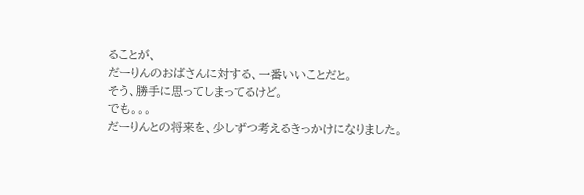ることが、
だーりんのおばさんに対する、一番いいことだと。
そう、勝手に思ってしまってるけど。
でも。。。
だーりんとの将来を、少しずつ考えるきっかけになりました。